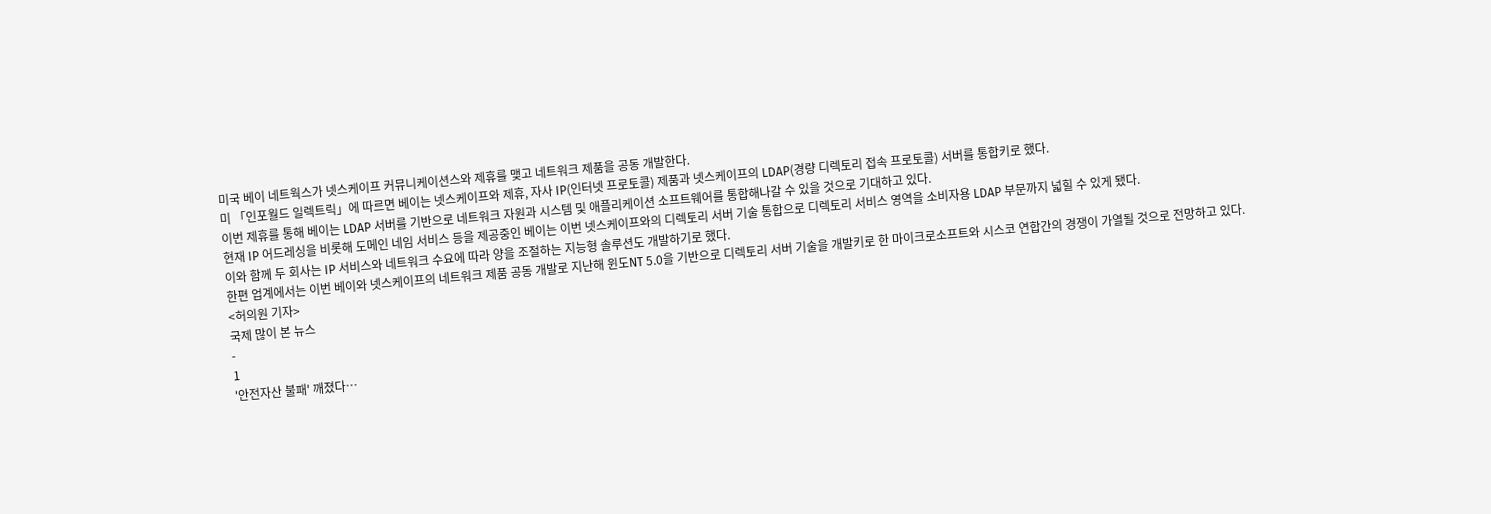미국 베이 네트웍스가 넷스케이프 커뮤니케이션스와 제휴를 맺고 네트워크 제품을 공동 개발한다.
미 「인포월드 일렉트릭」에 따르면 베이는 넷스케이프와 제휴, 자사 IP(인터넷 프로토콜) 제품과 넷스케이프의 LDAP(경량 디렉토리 접속 프로토콜) 서버를 통합키로 했다.
이번 제휴를 통해 베이는 LDAP 서버를 기반으로 네트워크 자원과 시스템 및 애플리케이션 소프트웨어를 통합해나갈 수 있을 것으로 기대하고 있다.
현재 IP 어드레싱을 비롯해 도메인 네임 서비스 등을 제공중인 베이는 이번 넷스케이프와의 디렉토리 서버 기술 통합으로 디렉토리 서비스 영역을 소비자용 LDAP 부문까지 넓힐 수 있게 됐다.
이와 함께 두 회사는 IP 서비스와 네트워크 수요에 따라 양을 조절하는 지능형 솔루션도 개발하기로 했다.
한편 업계에서는 이번 베이와 넷스케이프의 네트워크 제품 공동 개발로 지난해 윈도NT 5.0을 기반으로 디렉토리 서버 기술을 개발키로 한 마이크로소프트와 시스코 연합간의 경쟁이 가열될 것으로 전망하고 있다.
<허의원 기자>
국제 많이 본 뉴스
-
1
'안전자산 불패' 깨졌다…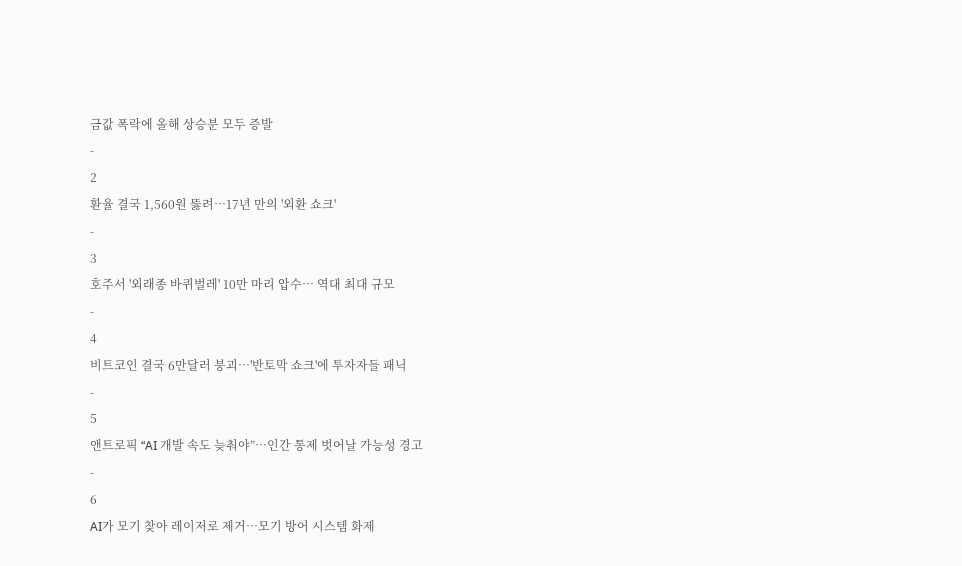금값 폭락에 올해 상승분 모두 증발
-
2
환율 결국 1,560원 뚫려…17년 만의 '외환 쇼크'
-
3
호주서 '외래종 바퀴벌레' 10만 마리 압수… 역대 최대 규모
-
4
비트코인 결국 6만달러 붕괴…'반토막 쇼크'에 투자자들 패닉
-
5
앤트로픽 “AI 개발 속도 늦춰야”…인간 통제 벗어날 가능성 경고
-
6
AI가 모기 찾아 레이저로 제거…모기 방어 시스템 화제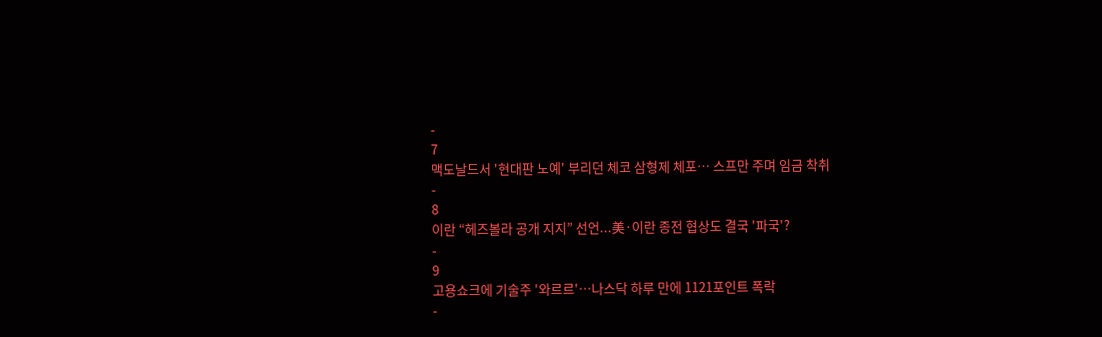-
7
맥도날드서 '현대판 노예' 부리던 체코 삼형제 체포… 스프만 주며 임금 착취
-
8
이란 “헤즈볼라 공개 지지” 선언...美·이란 종전 협상도 결국 '파국'?
-
9
고용쇼크에 기술주 '와르르'…나스닥 하루 만에 1121포인트 폭락
-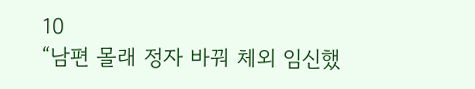10
“남편 몰래 정자 바꿔 체외 임신했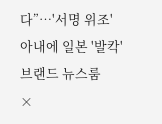다”…'서명 위조' 아내에 일본 '발칵'
브랜드 뉴스룸
×